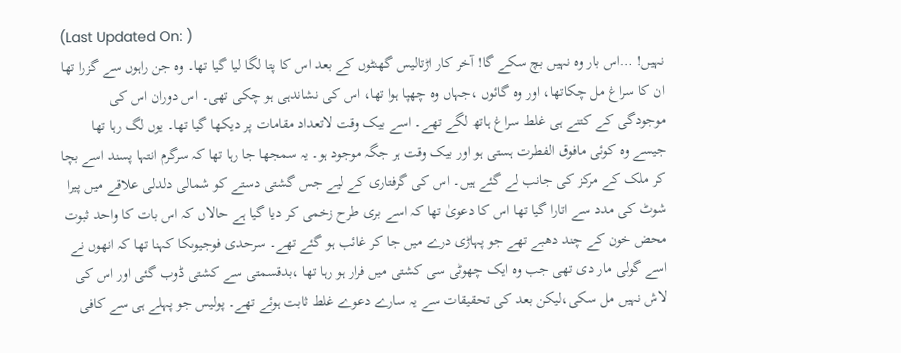(Last Updated On: )
نہیں! …اس بار وہ نہیں بچ سکے گا! آخر کار اڑتالیس گھنٹوں کے بعد اس کا پتا لگا لیا گیا تھا۔ وہ جن راہوں سے گزرا تھا ان کا سراغ مل چکاتھا، اور وہ گائوں ،جہاں وہ چھپا ہوا تھا، اس کی نشاندہی ہو چکی تھی۔ اس دوران اس کی موجودگی کے کتنے ہی غلط سراغ ہاتھ لگے تھے۔ اسے بیک وقت لاتعداد مقامات پر دیکھا گیا تھا۔ یوں لگ رہا تھا جیسے وہ کوئی مافوق الفطرت ہستی ہو اور بیک وقت ہر جگہ موجود ہو۔ یہ سمجھا جا رہا تھا کہ سرگرم انتہا پسند اسے بچا کر ملک کے مرکز کی جانب لے گئے ہیں۔ اس کی گرفتاری کے لیے جس گشتی دستے کو شمالی دلدلی علاقے میں پیرا شوٹ کی مدد سے اتارا گیا تھا اس کا دعویٰ تھا کہ اسے بری طرح زخمی کر دیا گیا ہے حالاں کہ اس بات کا واحد ثبوت محض خون کے چند دھبے تھے جو پہاڑی درے میں جا کر غائب ہو گئے تھے۔ سرحدی فوجیوںکا کہنا تھا کہ انھوں نے اسے گولی مار دی تھی جب وہ ایک چھوٹی سی کشتی میں فرار ہو رہا تھا ،بدقسمتی سے کشتی ڈوب گئی اور اس کی لاش نہیں مل سکی،لیکن بعد کی تحقیقات سے یہ سارے دعوے غلط ثابت ہوئے تھے۔ پولیس جو پہلے ہی سے کافی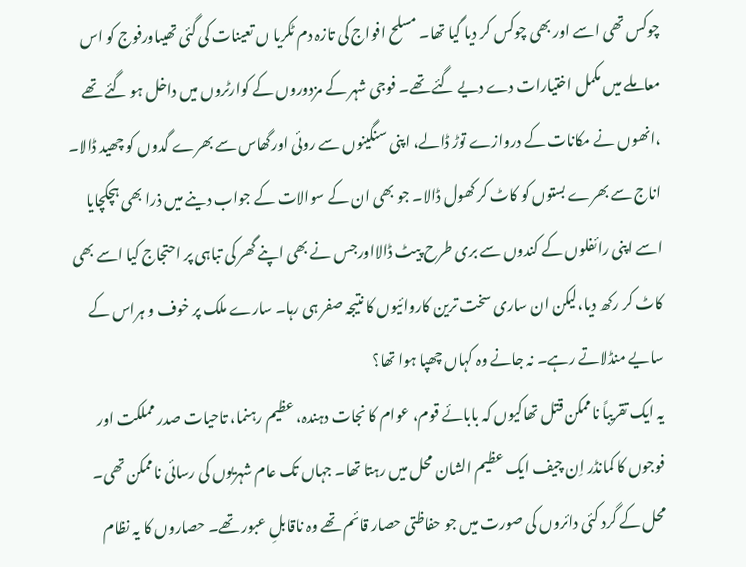چوکس تھی اسے اور بھی چوکس کر دیا گیا تھا۔ مسلح افواج کی تازہ دم ٹکریا ں تعینات کی گئی تھیںاورفوج کو اس معاملے میں مکمل اختیارات دے دیے گئے تھے۔ فوجی شہر کے مزدوروں کے کوارٹروں میں داخل ہو گئے تھے ،انھوں نے مکانات کے دروازے توڑ ڈالے، اپنی سنگینوں سے روئی اورگھاس سے بھرے گدوں کو چھید ڈالا۔ اناج سے بھرے بستوں کو کاٹ کر کھول ڈالا۔ جو بھی ان کے سوالات کے جواب دینے میں ذرا بھی ہچکچایا اسے اپنی رائفلوں کے کندوں سے بری طرح پیٹ ڈالااورجس نے بھی اپنے گھر کی تباہی پر احتجاج کیا اسے بھی کاٹ کر رکھ دیا،لیکن ان ساری سخت ترین کاروائیوں کا نتیجہ صفر ہی رہا۔ سارے ملک پر خوف و ہراس کے سایے منڈلاتے رہے۔ نہ جانے وہ کہاں چھپا ہوا تھا؟
یہ ایک تقریباً ناممکن قتل تھاکیوں کہ بابائے قوم، عوام کا نجات دہندہ، عظیم رہنما، تاحیات صدر مملکت اور فوجوں کا کمانڈر اِن چیف ایک عظیم الشان محل میں رہتا تھا۔ جہاں تک عام شہریوں کی رسائی ناممکن تھی۔ محل کے گرد کئی دائروں کی صورت میں جو حفاظتی حصار قائم تھے وہ ناقابلِ عبور تھے۔ حصاروں کا یہ نظام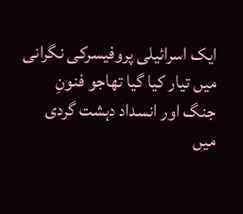ایک اسرائیلی پروفیسرکی نگرانی میں تیار کیا گیا تھاجو فنونِ جنگ اور انسداد دہشت گردی میں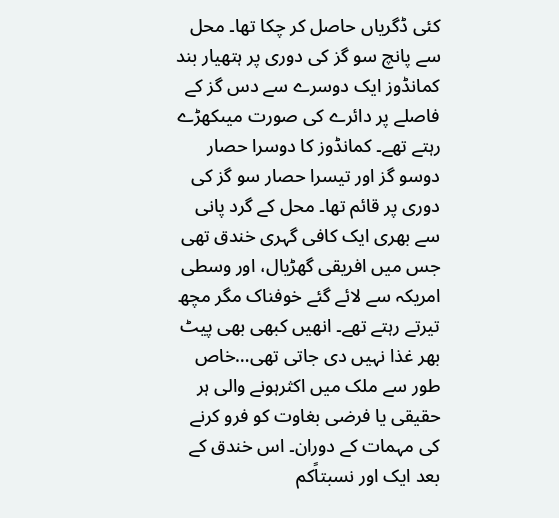کئی ڈگریاں حاصل کر چکا تھا۔ محل سے پانچ سو گز کی دوری پر ہتھیار بند کمانڈوز ایک دوسرے سے دس گز کے فاصلے پر دائرے کی صورت میںکھڑے رہتے تھے۔ کمانڈوز کا دوسرا حصار دوسو گز اور تیسرا حصار سو گز کی دوری پر قائم تھا۔ محل کے گرد پانی سے بھری ایک کافی گہری خندق تھی جس میں افریقی گھڑیال، اور وسطی امریکہ سے لائے گئے خوفناک مگر مچھ تیرتے رہتے تھے۔ انھیں کبھی بھی پیٹ بھر غذا نہیں دی جاتی تھی…خاص طور سے ملک میں اکثرہونے والی ہر حقیقی یا فرضی بغاوت کو فرو کرنے کی مہمات کے دوران۔ اس خندق کے بعد ایک اور نسبتاًکم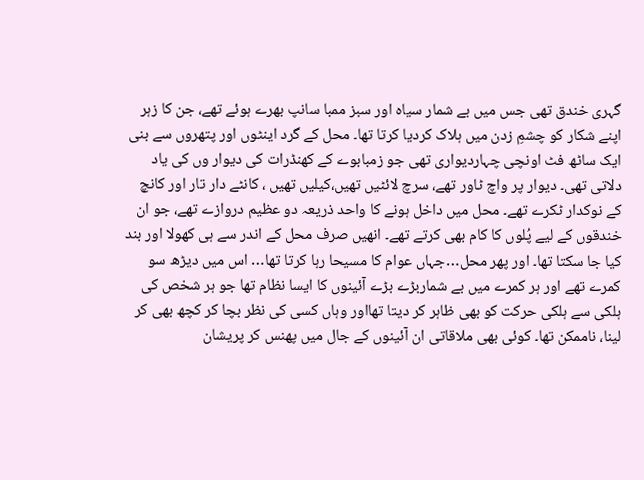گہری خندق تھی جس میں بے شمار سیاہ اور سبز ممبا سانپ بھرے ہوئے تھے، جن کا زہر اپنے شکار کو چشمِ زدن میں ہلاک کردیا کرتا تھا۔ محل کے گرد اینٹوں اور پتھروں سے بنی ایک ساٹھ فٹ اونچی چہاردیواری تھی جو زمبابوے کے کھنڈرات کی دیوار وں کی یاد دلاتی تھی۔ دیوار پر واچ ٹاور تھے، سرچ لائٹیں تھیں،کیلیں تھیں ، کانٹے دار تار اور کانچ کے نوکدار ٹکرے تھے۔ محل میں داخل ہونے کا واحد ذریعہ دو عظیم دروازے تھے، جو ان خندقوں کے لیے پُلوں کا کام بھی کرتے تھے۔ انھیں صرف محل کے اندر سے ہی کھولا اور بند کیا جا سکتا تھا۔ اور پھر محل…جہاں عوام کا مسیحا رہا کرتا تھا… اس میں دیڑھ سو کمرے تھے اور ہر کمرے میں بے شماربڑے بڑے آئینوں کا ایسا نظام تھا جو ہر شخص کی ہلکی سے ہلکی حرکت کو بھی ظاہر کر دیتا تھااور وہاں کسی کی نظر بچا کر کچھ بھی کر لینا، ناممکن تھا۔ کوئی بھی ملاقاتی ان آئینوں کے جال میں پھنس کر پریشان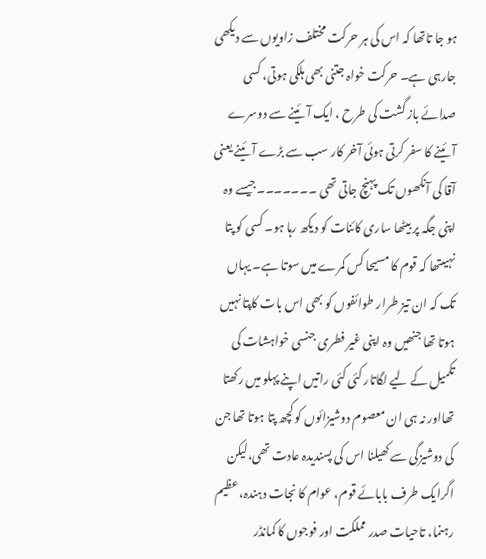ہو جا تاتھا کہ اس کی ہر حرکت مختلف زاویوں سے دیکھی جارہی ہے۔ حرکت خواہ جتنی بھی ہلکی ہوتی، کسی صدائے باز گشت کی طرح ، ایک آئینے سے دوسرے آئینے کا سفر کرتی ہوئی آخر کار سب سے بڑے آئینے یعنی آقا کی آنکھوں تک پہنچ جاتی تھی ۔۔۔۔۔۔۔جیسے وہ اپنی جگہ پر بیٹھا ساری کائنات کو دیکھ رہا ہو۔ کسی کو پتا نہیںتھا کہ قوم کا مسیحا کس کمرے میں سوتا ہے۔ یہاں تک کہ ان تیز طرار طوائفوں کو بھی اس بات کاپتا نہیں ہوتا تھا جنھیں وہ اپنی غیر فطری جنسی خواہشات کی تکمیل کے لیے لگاتار کئی کئی راتیں اپنے پہلو میں رکھتا تھااور نہ ہی ان معصوم دوشیزائوں کو کچھ پتا ہوتا تھا جن کی دوشیزگی سے کھیلنا اس کی پسندیدہ عادت تھی،لیکن اگرایک طرف بابائے قوم، عوام کا نجات دہندہ، عظیم رہنما، تاحیات صدر مملکت اور فوجوں کا کمانڈر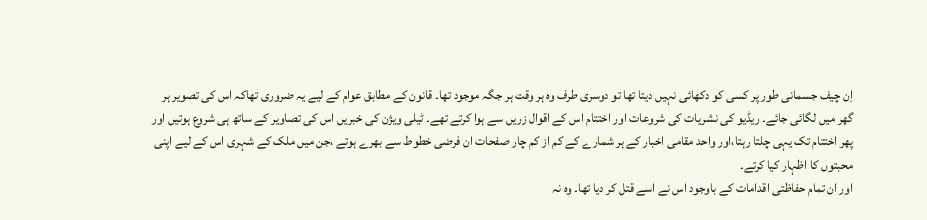اِن چیف جسمانی طور پر کسی کو دکھائی نہیں دیتا تھا تو دوسری طرف وہ ہر وقت ہر جگہ موجود تھا۔ قانون کے مطابق عوام کے لیے یہ ضروری تھاکہ اس کی تصویر ہر گھر میں لگائی جائے۔ ریڈیو کی نشریات کی شروعات اور اختتام اس کے اقوال زریں سے ہوا کرتے تھے۔ ٹیلی ویژن کی خبریں اس کی تصاویر کے ساتھ ہی شروع ہوتیں اور پھر اختتام تک یہی چلتا رہتا،اور واحد مقامی اخبار کے ہر شمارے کے کم از کم چار صفحات ان فرضی خطوط سے بھرے ہوتے ،جن میں ملک کے شہری اس کے لیے اپنی محبتوں کا اظہار کیا کرتے۔
اور ان تمام حفاظتی اقدامات کے باوجود اس نے اسے قتل کر دیا تھا۔ وہ نہ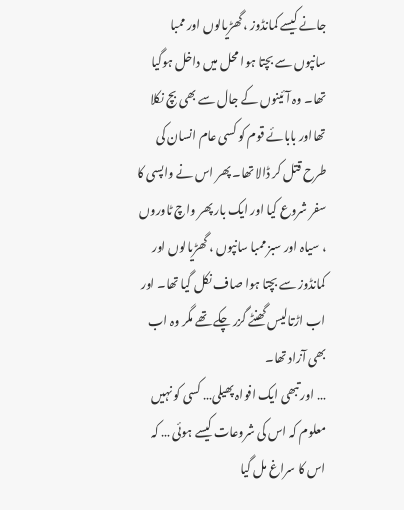جانے کیسے کمانڈوز ، گھڑیالوں اور ممبا سانپوں سے بچتا ہوا محل میں داخل ہوگیا تھا۔ وہ آئینوں کے جال سے بھی بچ نکلا تھااور بابائے قوم کو کسی عام انسان کی طرح قتل کر ڈالا تھا۔ پھر اس نے واپسی کا سفر شروع کیا اور ایک بار پھر واچ ٹاوروں ، سیاہ اور سبز ممبا سانپوں ، گھڑیالوں اور کمانڈوز سے بچتا ہوا صاف نکل گیا تھا۔ اور اب اڑتالیس گھنٹے گزر چکے تھے مگر وہ اب بھی آزاد تھا۔
… اور تبھی ایک افواہ پھیلی… کسی کو نہیں معلوم کہ اس کی شروعات کیسے ہوئی … کہ اس کا سراغ مل گیا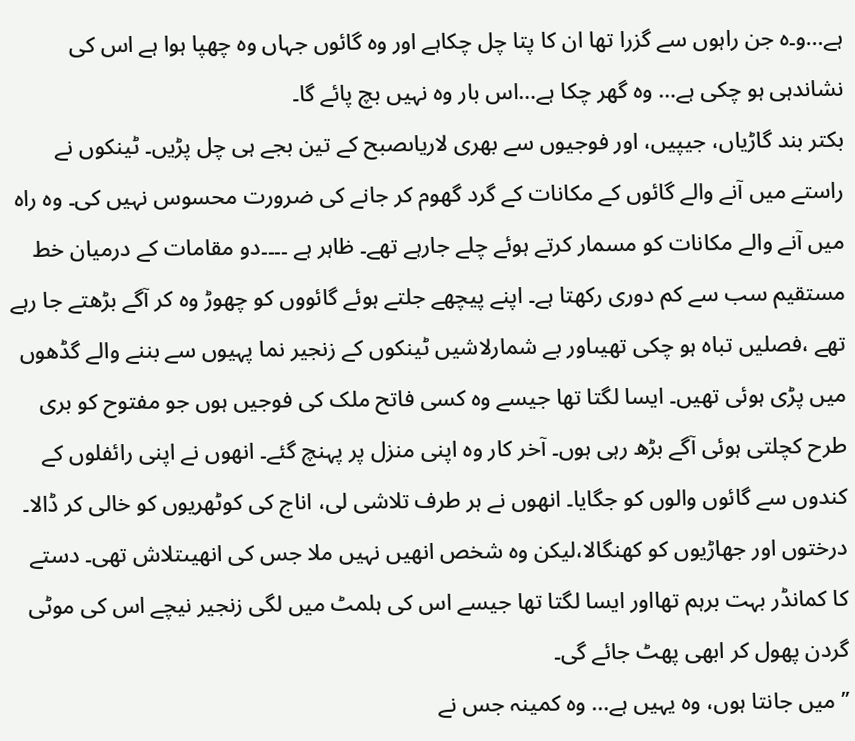ہے…و۔ہ جن راہوں سے گزرا تھا ان کا پتا چل چکاہے اور وہ گائوں جہاں وہ چھپا ہوا ہے اس کی نشاندہی ہو چکی ہے… وہ گھر چکا ہے…اس بار وہ نہیں بچ پائے گا۔
بکتر بند گاڑیاں، جیپیں، اور فوجیوں سے بھری لاریاںصبح کے تین بجے ہی چل پڑیں۔ ٹینکوں نے راستے میں آنے والے گائوں کے مکانات کے گرد گھوم کر جانے کی ضرورت محسوس نہیں کی۔ وہ راہ میں آنے والے مکانات کو مسمار کرتے ہوئے چلے جارہے تھے۔ ظاہر ہے ۔۔۔۔دو مقامات کے درمیان خط مستقیم سب سے کم دوری رکھتا ہے۔ اپنے پیچھے جلتے ہوئے گائووں کو چھوڑ وہ کر آگے بڑھتے جا رہے تھے ،فصلیں تباہ ہو چکی تھیںاور بے شمارلاشیں ٹینکوں کے زنجیر نما پہیوں سے بننے والے گڈھوں میں پڑی ہوئی تھیں۔ ایسا لگتا تھا جیسے وہ کسی فاتح ملک کی فوجیں ہوں جو مفتوح کو بری طرح کچلتی ہوئی آگے بڑھ رہی ہوں۔ آخر کار وہ اپنی منزل پر پہنچ گئے۔ انھوں نے اپنی رائفلوں کے کندوں سے گائوں والوں کو جگایا۔ انھوں نے ہر طرف تلاشی لی، اناج کی کوٹھریوں کو خالی کر ڈالا۔ درختوں اور جھاڑیوں کو کھنگالا،لیکن وہ شخص انھیں نہیں ملا جس کی انھیںتلاش تھی۔ دستے کا کمانڈر بہت برہم تھااور ایسا لگتا تھا جیسے اس کی ہلمٹ میں لگی زنجیر نیچے اس کی موٹی گردن پھول کر ابھی پھٹ جائے گی۔
’’ میں جانتا ہوں، وہ یہیں ہے… وہ کمینہ جس نے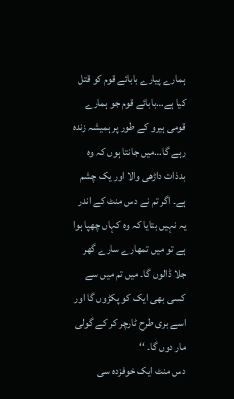ہمارے پیارے بابائے قوم کو قتل کیا ہے…بابائے قوم جو ہمارے قومی ہیرو کے طور پر ہمیشہ زندہ رہے گا…میں جانتا ہوں کہ وہ بدذات داڑھی والا اور یک چشم ہے۔ اگر تم نے دس منٹ کے اندر یہ نہیں بتایا کہ وہ کہاں چھپا ہوا ہے تو میں تمھارے سارے گھر جلا ڈالوں گا۔ میں تم میں سے کسی بھی ایک کو پکڑوں گا اور اسے بری طرح ٹارچر کر کے گولی مار دوں گا۔ ‘‘
دس منٹ ایک خوفزدہ سی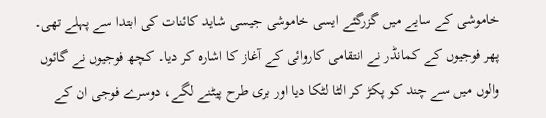خاموشی کے سایے میں گزرگئے ایسی خاموشی جیسی شاید کائنات کی ابتدا سے پہلے تھی۔ پھر فوجیوں کے کمانڈر نے انتقامی کاروائی کے آغاز کا اشارہ کر دیا۔ کچھ فوجیوں نے گائوں والوں میں سے چند کو پکڑ کر الٹا لٹکا دیا اور بری طرح پیٹنے لگے، دوسرے فوجی ان کے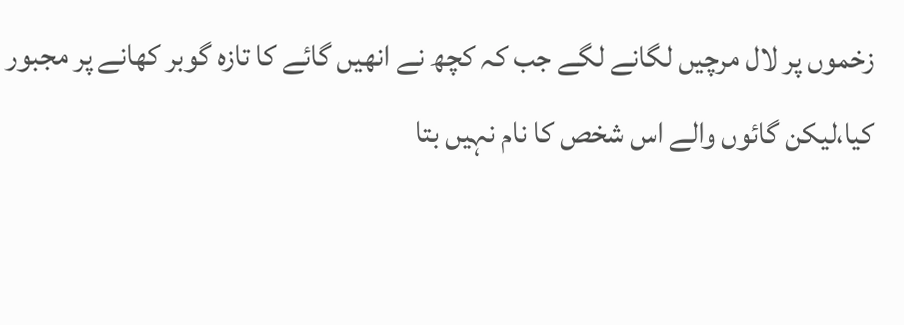زخموں پر لال مرچیں لگانے لگے جب کہ کچھ نے انھیں گائے کا تازہ گوبر کھانے پر مجبور کیا،لیکن گائوں والے اس شخص کا نام نہیں بتا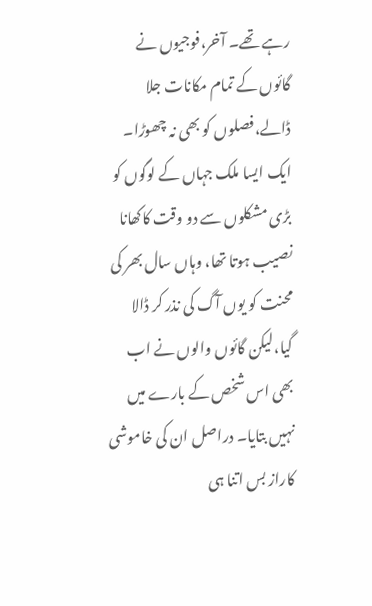رہے تھے۔ آخر،فوجیوں نے گائوں کے تمام مکانات جلا ڈالے،فصلوں کو بھی نہ چھوڑا۔ ایک ایسا ملک جہاں کے لوگوں کو بڑی مشکلوں سے دو وقت کاکھانا نصیب ہوتا تھا، وہاں سال بھر کی محنت کو یوں آگ کی نذر کر ڈالا گیا،لیکن گائوں والوں نے اب بھی اس شخص کے بارے میں نہیں بتایا۔ دراصل ان کی خاموشی کاراز بس اتنا ہی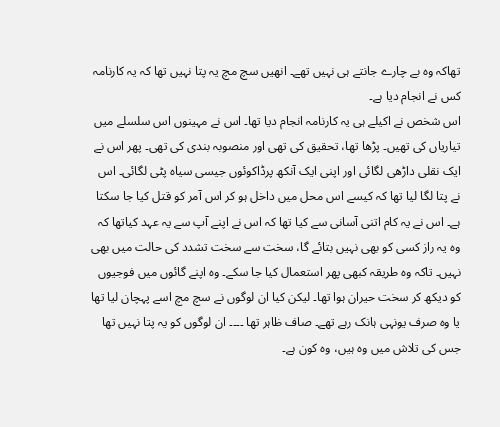تھاکہ وہ بے چارے جانتے ہی نہیں تھے۔ انھیں سچ مچ یہ پتا نہیں تھا کہ یہ کارنامہ کس نے انجام دیا ہے۔
اس شخص نے اکیلے ہی یہ کارنامہ انجام دیا تھا۔ اس نے مہینوں اس سلسلے میں تیاریاں کی تھیں۔ پڑھا تھا، تحقیق کی تھی اور منصوبہ بندی کی تھی۔ پھر اس نے ایک نقلی داڑھی لگائی اور اپنی ایک آنکھ پرڈاکوئوں جیسی سیاہ پٹی لگائی۔ اس نے پتا لگا لیا تھا کہ کیسے اس محل میں داخل ہو کر اس آمر کو قتل کیا جا سکتا ہے۔ اس نے یہ کام اتنی آسانی سے کیا تھا کہ اس نے اپنے آپ سے یہ عہد کیاتھا کہ وہ یہ راز کسی کو بھی نہیں بتائے گا، سخت سے سخت تشدد کی حالت میں بھی نہیں۔ تاکہ وہ طریقہ کبھی پھر استعمال کیا جا سکے۔ وہ اپنے گائوں میں فوجیوں کو دیکھ کر سخت حیران ہوا تھا۔ لیکن کیا ان لوگوں نے سچ مچ اسے پہچان لیا تھا یا وہ صرف یونہی ہانک رہے تھے۔ صاف ظاہر تھا ۔۔۔۔ ان لوگوں کو یہ پتا نہیں تھا جس کی تلاش میں وہ ہیں، وہ کون ہے۔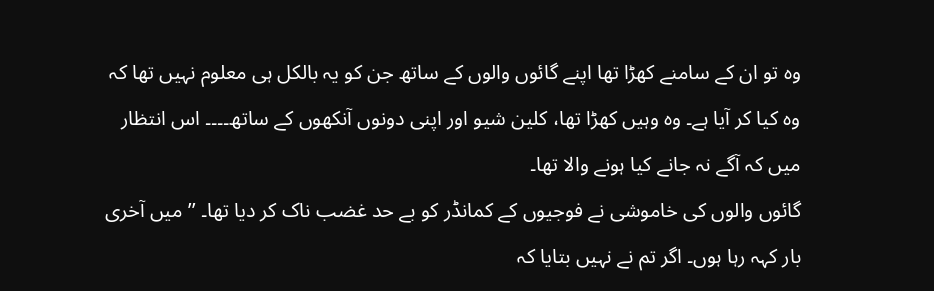وہ تو ان کے سامنے کھڑا تھا اپنے گائوں والوں کے ساتھ جن کو یہ بالکل ہی معلوم نہیں تھا کہ وہ کیا کر آیا ہے۔ وہ وہیں کھڑا تھا، کلین شیو اور اپنی دونوں آنکھوں کے ساتھ۔۔۔۔ اس انتظار میں کہ آگے نہ جانے کیا ہونے والا تھا۔
گائوں والوں کی خاموشی نے فوجیوں کے کمانڈر کو بے حد غضب ناک کر دیا تھا۔ ’’ میں آخری بار کہہ رہا ہوں۔ اگر تم نے نہیں بتایا کہ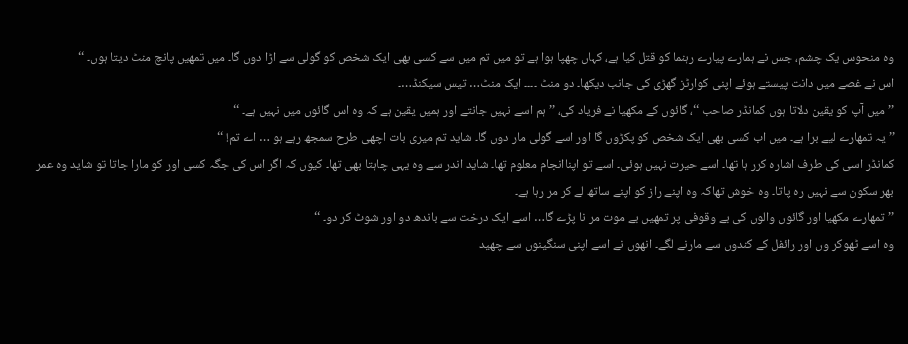وہ منحوس یک چشم، جس نے ہمارے پیارے رہنما کو قتل کیا ہے، کہاں چھپا ہوا ہے تو میں تم میں سے کسی بھی ایک شخص کو گولی سے اڑا دوں گا۔ میں تمھیں پانچ منٹ دیتا ہوں۔ ‘‘
اس نے غصے میں دانت پیستے ہوئے اپنی کوارٹز گھڑی کی جانب دیکھا۔ دو منٹ ۔۔۔۔ ایک منٹ… تیس سیکنڈ…۔
’’ میں آپ کو یقین دلاتا ہوں کمانڈر صاحب ‘‘، گائوں کے مکھیا نے فریاد کی، ’’ ہم اسے نہیں جانتے اور ہمیں یقین ہے کہ وہ اس گائوں میں نہیں ہے۔ ‘‘
’’یہ تمھارے لیے برا ہے۔ میں اب کسی بھی ایک شخص کو پکڑوں گا اور اسے گولی مار دوں گا۔ شاید تم میری بات اچھی طرح سمجھ رہے ہو … اے تم! ‘‘
کمانڈر اسی کی طرف اشارہ کرر ہا تھا۔ اسے حیرت نہیں ہوئی۔ اسے تو اپناانجام معلوم تھا۔ شاید اندر سے وہ یہی چاہتا بھی تھا۔ کیوں کہ اگر اس کی جگہ کسی اور کو مارا جاتا تو شاید وہ عمر بھر سکون سے نہیں رہ پاتا۔ وہ خوش تھاکہ وہ اپنے راز کو اپنے ساتھ لے کر مر رہا ہے۔
’’ تمھارے مکھیا اور گائوں والوں کی بے وقوفی پر تمھیں بے موت مر نا پڑے گا… اسے ایک درخت سے باندھ دو اور شوٹ کر دو۔ ‘‘
وہ اسے ٹھوکر وں اور رائفل کے کندوں سے مارنے لگے۔ انھوں نے اسے اپنی سنگینوں سے چھید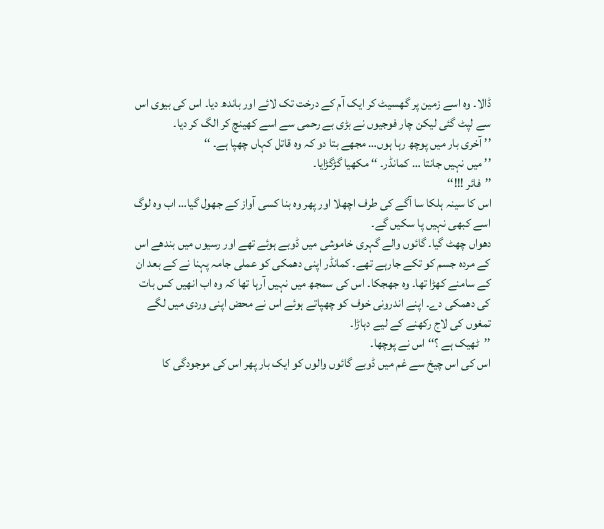ڈالا۔ وہ اسے زمین پر گھسیٹ کر ایک آم کے درخت تک لائے اور باندھ دیا۔ اس کی بیوی اس سے لپٹ گئی لیکن چار فوجیوں نے بڑی بے رحمی سے اسے کھینچ کر الگ کر دیا۔
’’ آخری بار میں پوچھ رہا ہوں… مجھے بتا دو کہ وہ قاتل کہاں چھپا ہے۔ ‘‘
’’ میں نہیں جانتا … کمانڈر۔ ‘‘ مکھیا گڑگڑایا۔
’’فائر !!!‘‘
اس کا سینہ ہلکا سا آگے کی طرف اچھلا اور پھر وہ بنا کسی آواز کے جھول گیا… اب وہ لوگ اسے کبھی نہیں پا سکیں گے۔
دھواں چھٹ گیا۔ گائوں والے گہری خاموشی میں ڈوبے ہوئے تھے اور رسیوں میں بندھے اس کے مردہ جسم کو تکے جارہے تھے۔ کمانڈر اپنی دھمکی کو عملی جامہ پہنا نے کے بعد ان کے سامنے کھڑا تھا۔ وہ جھجکا۔ اس کی سمجھ میں نہیں آرہا تھا کہ وہ اب انھیں کس بات کی دھمکی دے۔ اپنے اندرونی خوف کو چھپاتے ہوئے اس نے محض اپنی وردی میں لگے تمغوں کی لاج رکھنے کے لیے دہاڑا۔
’’ٹھیک ہے ؟‘‘ اس نے پوچھا۔
اس کی اس چیخ سے غم میں ڈوبے گائوں والوں کو ایک بار پھر اس کی موجودگی کا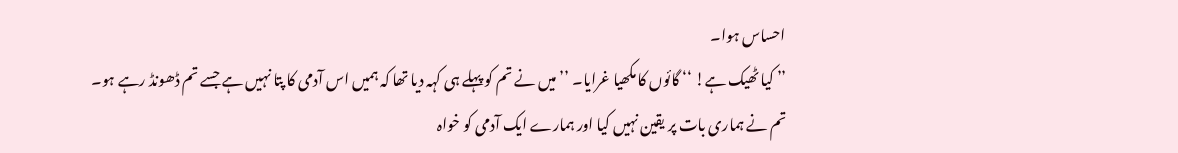احساس ہوا۔
’’ کیا ٹھیک ہے! ‘‘ گائوں کا مکھیا غرایا۔ ’’ میں نے تم کو پہلے ہی کہہ دیا تھا کہ ہمیں اس آدمی کا پتا نہیں ہے جسے تم ڈھونڈ رہے ہو۔ تم نے ہماری بات پر یقین نہیں کیا اور ہمارے ایک آدمی کو خواہ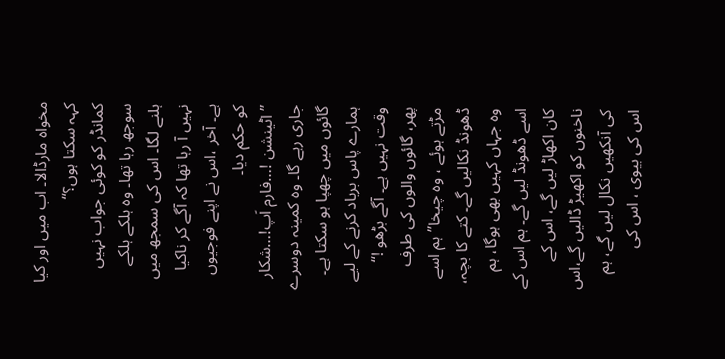مخواہ مارڈالا۔ اب میں اور کیا کہہ سکتا ہوں؟‘‘
کمانڈر کو کوئی جواب نہیں سوجھ رہا تھا۔ وہ ہلکے ہلکے ہلنے لگا۔ اس کی سمجھ میں نہیں آ رہا تھا کہ آگے کر ناکیا ہے۔ آخر ،اس نے اپنے فوجیوں کو حکم دیا۔
’’ اٹینشن !…فارم اَپ!…شکار جاری رہے گا۔ وہ کمینہ دوسرے گائوں میں چھپا ہو سکتا ہے۔ ہمارے پاس برباد کرنے کے لیے وقت نہیں ہے۔ آگے بڑھو !‘‘
پھر، گائوں والوں کی طرف مڑتے ہوئے ، وہ چیخا’’ ہم اسے ڈھونڈ نکالیں گے۔ کتے کا بچہ، وہ جہاں کہیں بھی ہوگا، ہم اسے ڈھونڈ لیں گے۔ ہم اس کے کان اکھاڑ لیں گے، اس کے ناخنوں کو اکھیڑ ڈالیں گے،اس کی آنکھیں نکال لیں گے، ہم اس کی بیوی ، اس کی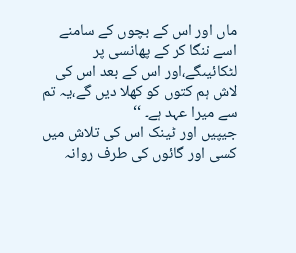ماں اور اس کے بچوں کے سامنے اسے ننگا کر کے پھانسی پر لٹکائیںگے،اور اس کے بعد اس کی لاش ہم کتوں کو کھلا دیں گے،یہ تم سے میرا عہد ہے۔ ‘‘
جیپیں اور ٹینک اس کی تلاش میں کسی اور گائوں کی طرف روانہ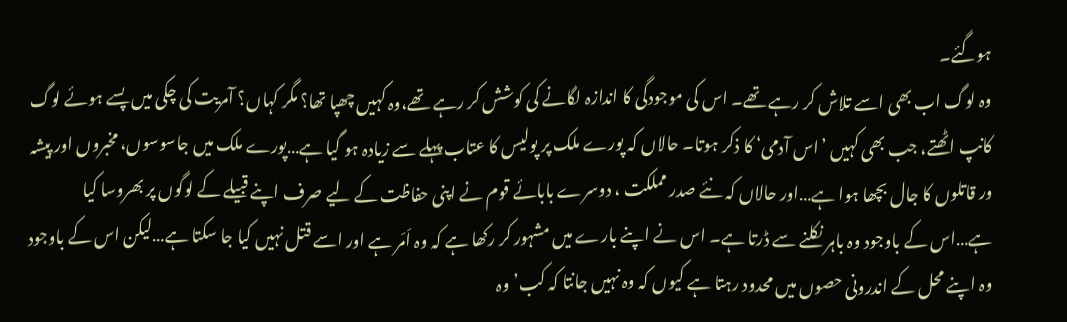ہوگئے۔
وہ لوگ اب بھی اسے تلاش کر رہے تھے۔ اس کی موجودگی کا اندازہ لگانے کی کوشش کر رہے تھے،وہ کہیں چھپا تھا؟ مگر کہاں؟ آمریت کی چکی میں پسے ہوئے لوگ کانپ اٹھتے، جب بھی کہیں ’اس آدمی‘ کا ذکر ہوتا۔ حالاں کہ پورے ملک پر پولیس کا عتاب پہلے سے زیادہ ہو گیا ہے…پورے ملک میں جاسوسوں، مخبروں اور پیشہ ور قاتلوں کا جال بچھا ہوا ہے…اور حالاں کہ نئے صدر مملکت ، دوسرے بابائے قوم نے اپنی حفاظت کے لیے صرف اپنے قبیلے کے لوگوں پر بھروسا کیا ہے…اس کے باوجود وہ باہر نکلنے سے ڈرتا ہے۔ اس نے اپنے بارے میں مشہور کر رکھا ہے کہ وہ اَمَر ہے اور اسے قتل نہیں کیا جا سکتا ہے…لیکن اس کے باوجود وہ اپنے محل کے اندرونی حصوں میں محدود رہتا ہے کیوں کہ وہ نہیں جانتا کہ کب’وہ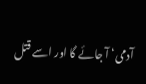آدمی‘ آ جائے گا اور اسے قتل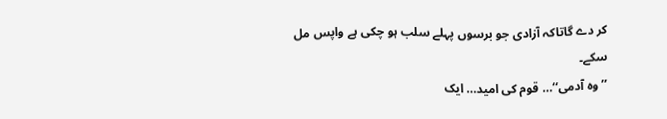کر دے گاتاکہ آزادی جو برسوں پہلے سلب ہو چکی ہے واپس مل سکے۔
’’ وہ آدمی‘‘… قوم کی امید… ایک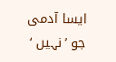ایسا آدمی جو ’نہیں ‘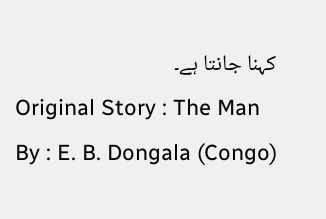کہنا جانتا ہے۔
Original Story : The Man
By : E. B. Dongala (Congo)